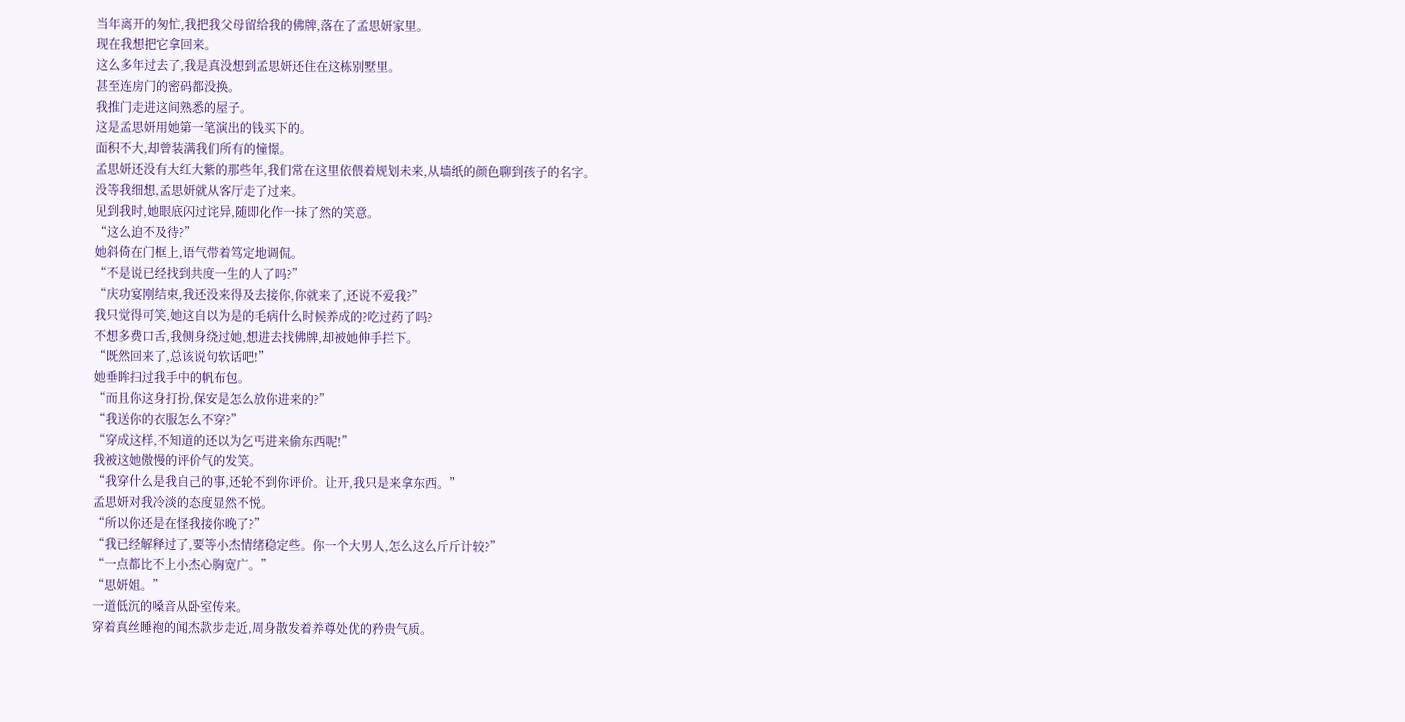当年离开的匆忙,我把我父母留给我的佛牌,落在了孟思妍家里。
现在我想把它拿回来。
这么多年过去了,我是真没想到孟思妍还住在这栋别墅里。
甚至连房门的密码都没换。
我推门走进这间熟悉的屋子。
这是孟思妍用她第一笔演出的钱买下的。
面积不大,却曾装满我们所有的憧憬。
孟思妍还没有大红大紫的那些年,我们常在这里依偎着规划未来,从墙纸的颜色聊到孩子的名字。
没等我细想,孟思妍就从客厅走了过来。
见到我时,她眼底闪过诧异,随即化作一抹了然的笑意。
“这么迫不及待?”
她斜倚在门框上,语气带着笃定地调侃。
“不是说已经找到共度一生的人了吗?”
“庆功宴刚结束,我还没来得及去接你,你就来了,还说不爱我?”
我只觉得可笑,她这自以为是的毛病什么时候养成的?吃过药了吗?
不想多费口舌,我侧身绕过她,想进去找佛牌,却被她伸手拦下。
“既然回来了,总该说句软话吧!”
她垂眸扫过我手中的帆布包。
“而且你这身打扮,保安是怎么放你进来的?”
“我送你的衣服怎么不穿?”
“穿成这样,不知道的还以为乞丐进来偷东西呢!”
我被这她傲慢的评价气的发笑。
“我穿什么是我自己的事,还轮不到你评价。让开,我只是来拿东西。”
孟思妍对我冷淡的态度显然不悦。
“所以你还是在怪我接你晚了?”
“我已经解释过了,要等小杰情绪稳定些。你一个大男人,怎么这么斤斤计较?”
“一点都比不上小杰心胸宽广。”
“思妍姐。”
一道低沉的嗓音从卧室传来。
穿着真丝睡袍的闻杰款步走近,周身散发着养尊处优的矜贵气质。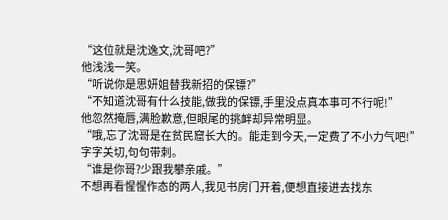“这位就是沈逸文,沈哥吧?”
他浅浅一笑。
“听说你是思妍姐替我新招的保镖?”
“不知道沈哥有什么技能,做我的保镖,手里没点真本事可不行呢!”
他忽然掩唇,满脸歉意,但眼尾的挑衅却异常明显。
“哦,忘了沈哥是在贫民窟长大的。能走到今天,一定费了不小力气吧!”
字字关切,句句带刺。
“谁是你哥?少跟我攀亲戚。”
不想再看惺惺作态的两人,我见书房门开着,便想直接进去找东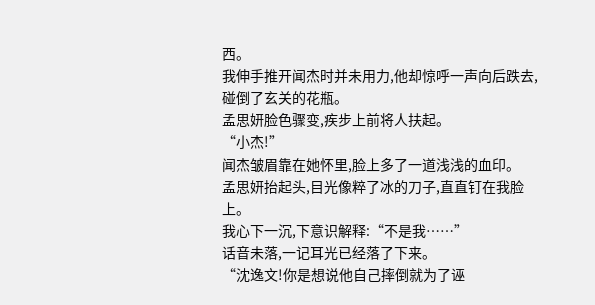西。
我伸手推开闻杰时并未用力,他却惊呼一声向后跌去,碰倒了玄关的花瓶。
孟思妍脸色骤变,疾步上前将人扶起。
“小杰!”
闻杰皱眉靠在她怀里,脸上多了一道浅浅的血印。
孟思妍抬起头,目光像粹了冰的刀子,直直钉在我脸上。
我心下一沉,下意识解释:“不是我……”
话音未落,一记耳光已经落了下来。
“沈逸文!你是想说他自己摔倒就为了诬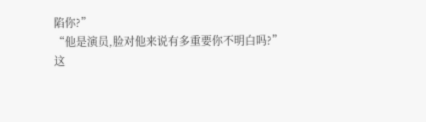陷你?”
“他是演员,脸对他来说有多重要你不明白吗?”
这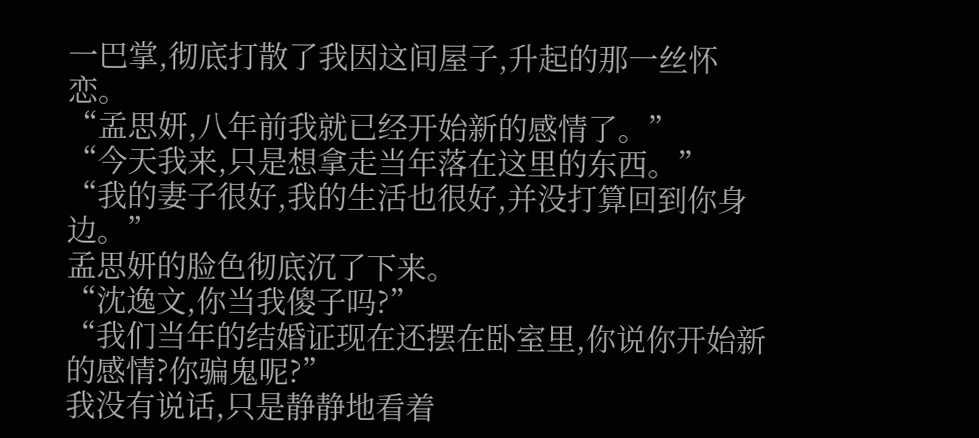一巴掌,彻底打散了我因这间屋子,升起的那一丝怀恋。
“孟思妍,八年前我就已经开始新的感情了。”
“今天我来,只是想拿走当年落在这里的东西。”
“我的妻子很好,我的生活也很好,并没打算回到你身边。”
孟思妍的脸色彻底沉了下来。
“沈逸文,你当我傻子吗?”
“我们当年的结婚证现在还摆在卧室里,你说你开始新的感情?你骗鬼呢?”
我没有说话,只是静静地看着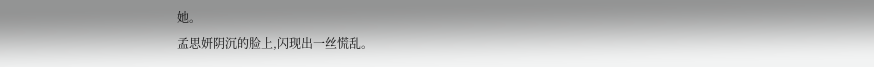她。
孟思妍阴沉的脸上,闪现出一丝慌乱。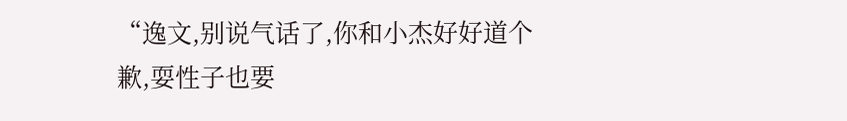“逸文,别说气话了,你和小杰好好道个歉,耍性子也要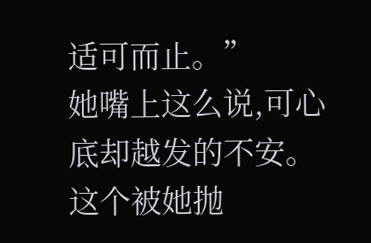适可而止。”
她嘴上这么说,可心底却越发的不安。
这个被她抛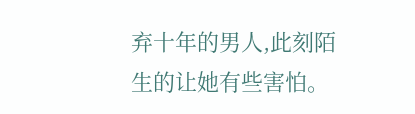弃十年的男人,此刻陌生的让她有些害怕。